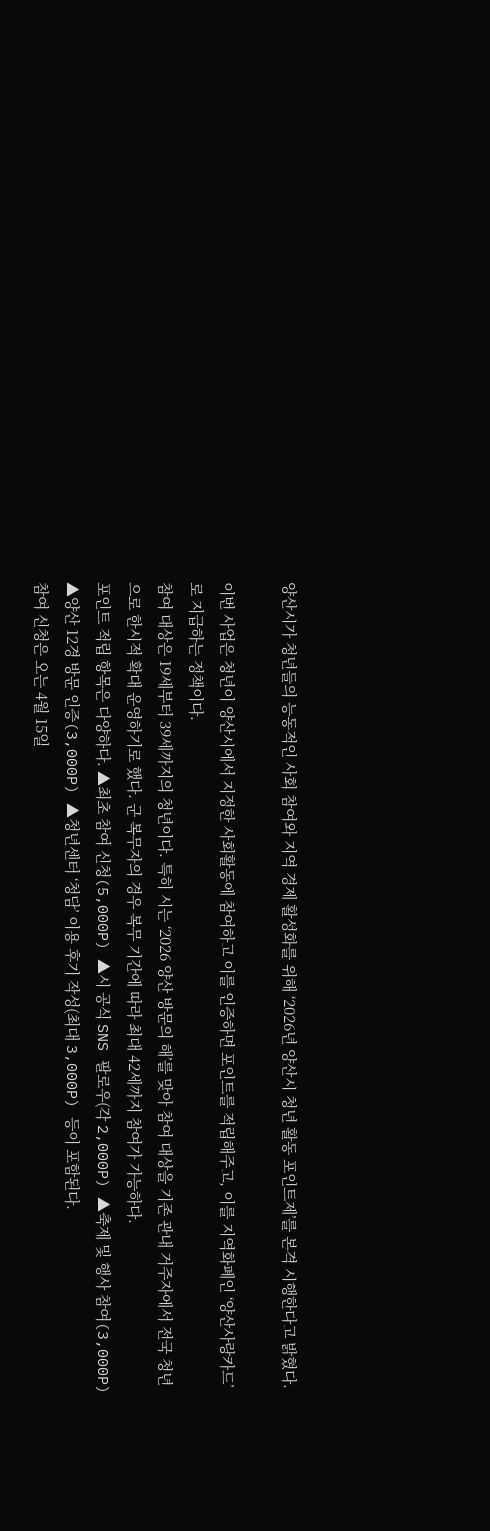양산시가 청년들의 능동적인 사회 참여와 지역 경제 활성화를 위해 ‘2026년 양산시 청년 활동 포인트제’를 본격 시행한다고 밝혔다.

이번 사업은 청년이 양산시에서 지정한 사회활동에 참여하고 이를 인증하면 포인트를 적립해주고, 이를 지역화폐인 ‘양산사랑카드’로 지급하는 정책이다.
참여 대상은 19세부터 39세까지의 청년이다. 특히 시는 ‘2026 양산 방문의 해’를 맞아 참여 대상을 기존 관내 거주자에서 전국 청년으로 한시적 확대 운영하기로 했다. 군 복무자의 경우 복무 기간에 따라 최대 42세까지 참여가 가능하다.
포인트 적립 항목은 다양하다. ▲최초 참여 신청(5,000P) ▲시 공식 SNS 팔로우(각 2,000P) ▲축제 및 행사 참여(3,000P) ▲양산 12경 방문 인증(3,000P) ▲청년센터 ‘청담’ 이용 후기 작성(최대 3,000P) 등이 포함된다.
참여 신청은 오는 4월 15일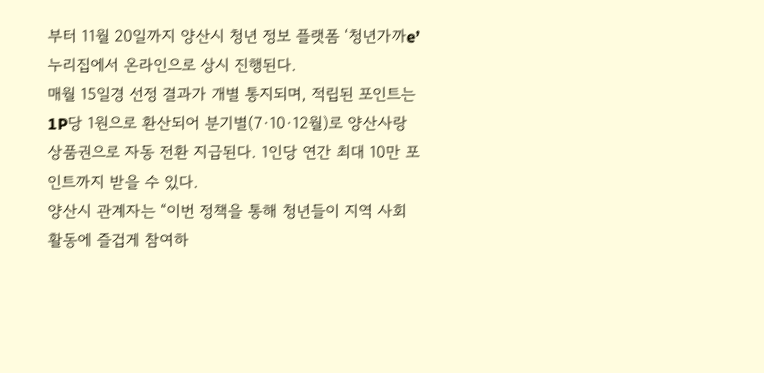부터 11월 20일까지 양산시 청년 정보 플랫폼 ‘청년가까e’ 누리집에서 온라인으로 상시 진행된다.
매월 15일경 선정 결과가 개별 통지되며, 적립된 포인트는 1P당 1원으로 환산되어 분기별(7·10·12월)로 양산사랑상품권으로 자동 전환 지급된다. 1인당 연간 최대 10만 포인트까지 받을 수 있다.
양산시 관계자는 “이번 정책을 통해 청년들이 지역 사회 활동에 즐겁게 참여하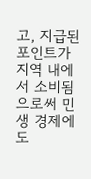고, 지급된 포인트가 지역 내에서 소비됨으로써 민생 경제에도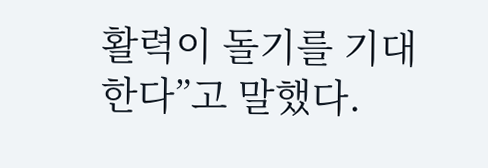활력이 돌기를 기대한다”고 말했다.